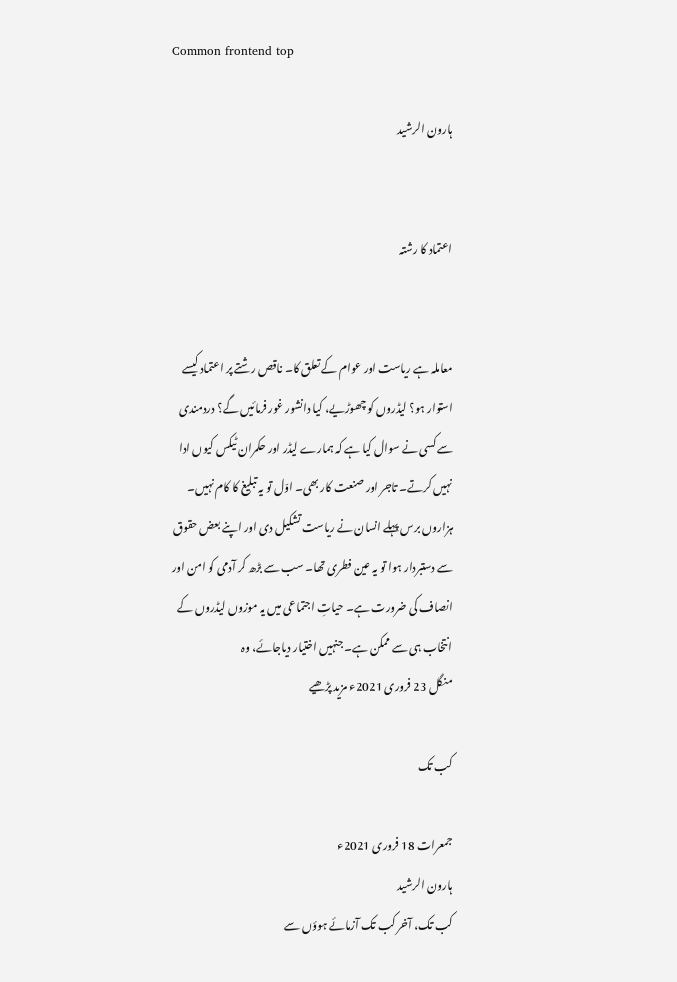Common frontend top

ہارون الرشید


اعتماد کا رشتہ


معاملہ ہے ریاست اور عوام کے تعلق کا۔ ناقص رشتے پر اعتماد کیسے استوار ہو؟ لیڈروں کو چھوڑیے، کیا دانشور غور فرمائیں گے؟ دردمندی سے کسی نے سوال کیا ہے کہ ہمارے لیڈر اور حکمران ٹیکس کیوں ادا نہیں کرتے۔ تاجر اور صنعت کار بھی۔ اوّل تو یہ تبلیغ کا کام نہیں۔ ہزاروں برس پہلے انسان نے ریاست تشکیل دی اور اپنے بعض حقوق سے دستبردار ہوا تو یہ عین فطری تھا۔ سب سے بڑھ کر آدمی کو امن اور انصاف کی ضرورت ہے۔ حیاتِ اجتماعی میں یہ موزوں لیڈروں کے انتخاب ہی سے ممکن ہے۔ جنہیں اختیار دیاجائے، وہ
منگل 23 فروری 2021ء مزید پڑھیے

کب تک

جمعرات 18 فروری 2021ء
ہارون الرشید
کب تک، آخر کب تک آزمائے ہوؤں سے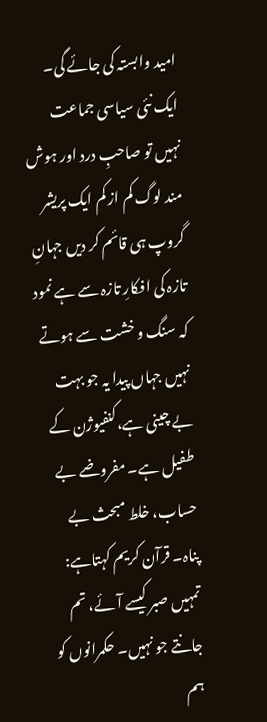امید وابستہ کی جائے گی۔ ایک نئی سیاسی جماعت نہیں تو صاحبِ درد اور ہوش مند لوگ کم از کم ایک پریشر گروپ ہی قائم کر دیں جہانِ تازہ کی افکارِ تازہ سے ہے نمود کہ سنگ و خشت سے ہوتے نہیں جہاں پیدا یہ جو بہت بے چینی ہے،کنفیوژن کے طفیل ہے۔ مفروضے بے حساب، خلط مبحث بے پناہ۔ قرآن کریم کہتاہے: تمہیں صبر کیسے آئے، تم جانتے جو نہیں۔ حکمرانوں کو ہم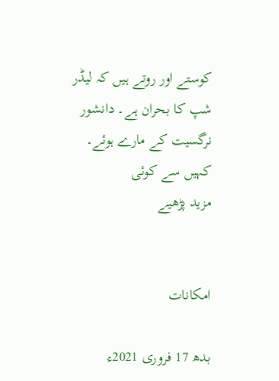کوستے اور روتے ہیں کہ لیڈر شپ کا بحران ہے۔ دانشور نرگسیت کے مارے ہوئے۔ کہیں سے کوئی
مزید پڑھیے


امکانات

بدھ 17 فروری 2021ء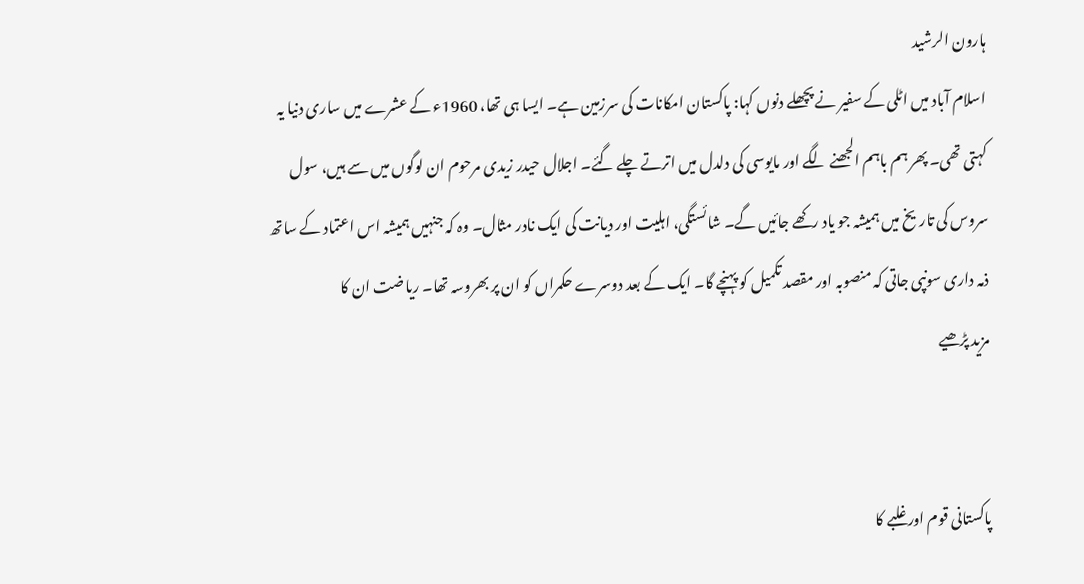ہارون الرشید
اسلام آباد میں اٹلی کے سفیر نے پچھلے دنوں کہا: پاکستان امکانات کی سرزمین ہے۔ ایسا ہی تھا، 1960ء کے عشرے میں ساری دنیا یہ کہتی تھی۔ پھر ہم باہم الجھنے لگے اور مایوسی کی دلدل میں اترتے چلے گئے۔ اجلال حیدر زیدی مرحوم ان لوگوں میں سے ہیں، سول سروس کی تاریخ میں ہمیشہ جو یاد رکھے جائیں گے۔ شائستگی، اہلیت اور دیانت کی ایک نادر مثال۔ وہ کہ جنہیں ہمیشہ اس اعتماد کے ساتھ ذمہ داری سونپی جاتی کہ منصوبہ اور مقصد تکمیل کو پہنچے گا۔ ایک کے بعد دوسرے حکمراں کو ان پر بھروسہ تھا۔ ریاضت ان کا
مزید پڑھیے


پاکستانی قوم اور غلبے کا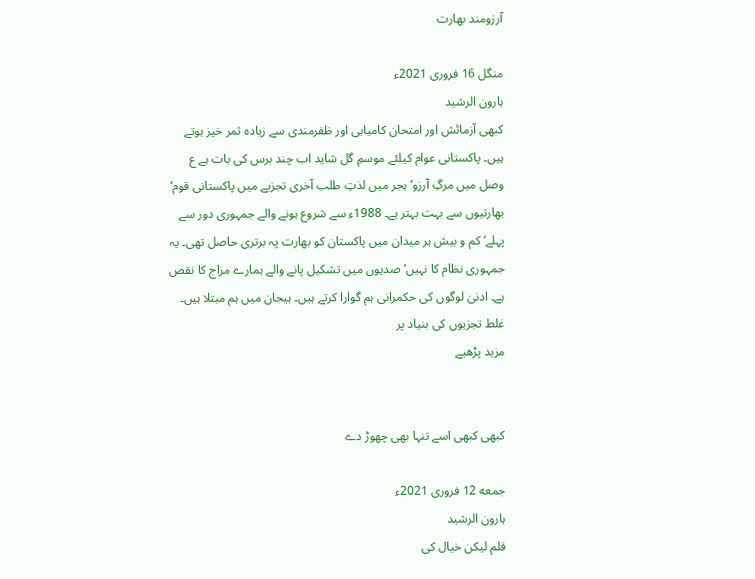آرزومند بھارت

منگل 16 فروری 2021ء
ہارون الرشید
کبھی آزمائش اور امتحان کامیابی اور ظفرمندی سے زیادہ ثمر خیز ہوتے ہیں۔ پاکستانی عوام کیلئے موسمِ گل شاید اب چند برس کی بات ہے ع وصل میں مرگِ آرزو‘ ہجر میں لذتِ طلب آخری تجزیے میں پاکستانی قوم‘ بھارتیوں سے بہت بہتر ہے۔ 1988ء سے شروع ہونے والے جمہوری دور سے پہلے‘ کم و بیش ہر میدان میں پاکستان کو بھارت پہ برتری حاصل تھی۔ یہ جمہوری نظام کا نہیں‘ صدیوں میں تشکیل پانے والے ہمارے مزاج کا نقص ہے۔ ادنیٰ لوگوں کی حکمرانی ہم گوارا کرتے ہیں۔ ہیجان میں ہم مبتلا ہیں۔ غلط تجزیوں کی بنیاد پر
مزید پڑھیے


کبھی کبھی اسے تنہا بھی چھوڑ دے

جمعه 12 فروری 2021ء
ہارون الرشید
قلم لیکن خیال کی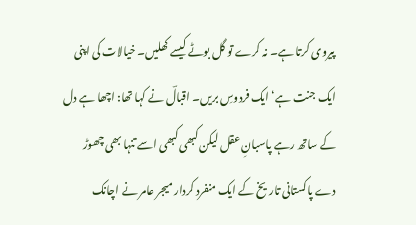پیروی کرتا ہے۔ نہ کرے تو گل بوٹے کیسے کھلیں۔ خیالات کی اپنی ایک جنت ہے‘ ایک فردوسِ بریں۔ اقبالؔ نے کہا تھا: اچھا ہے دل کے ساتھ رہے پاسبانِ عقل لیکن کبھی کبھی اسے تنہا بھی چھوڑ دے پاکستانی تاریخ کے ایک منفرد کردار میجر عامر نے اچانک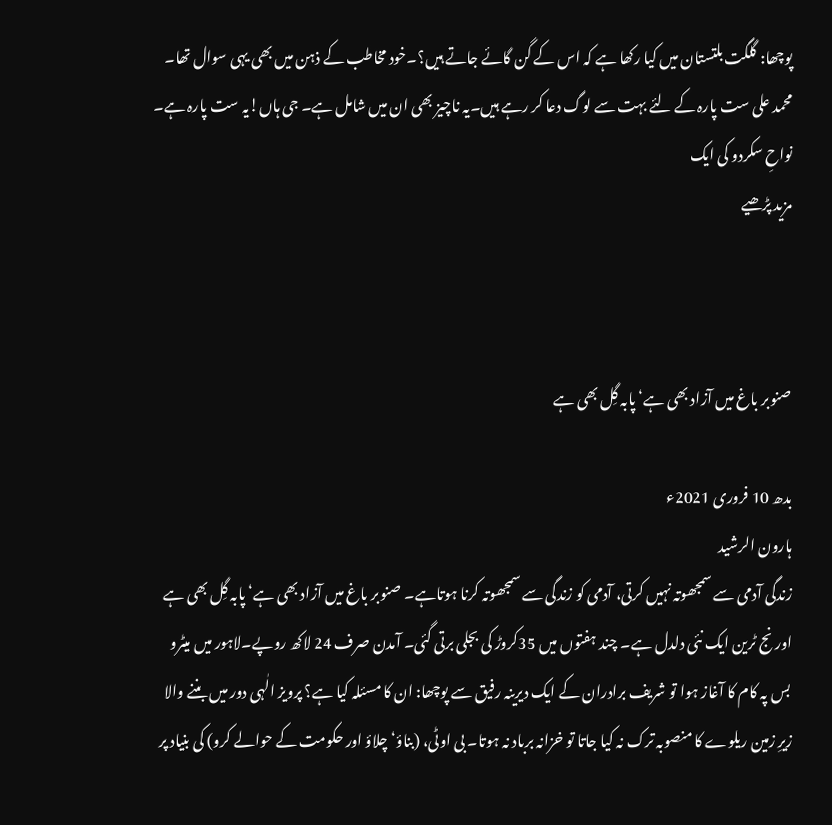پوچھا: گلگت بلتستان میں کیا رکھا ہے کہ اس کے گن گائے جاتے ہیں؟۔خود مخاطب کے ذہن میں بھی یہی سوال تھا۔ محمد علی ست پارہ کے لئے بہت سے لوگ دعا کر رہے ہیں۔یہ ناچیز بھی ان میں شامل ہے۔ جی ہاں!یہ ست پارہ ہے۔ نواحِ سکردو کی ایک
مزید پڑھیے



صنوبر باغ میں آزاد بھی ہے‘ پابہ گِل بھی ہے

بدھ 10 فروری 2021ء
ہارون الرشید
زندگی آدمی سے سمجھوتہ نہیں کرتی، آدمی کو زندگی سے سمجھوتہ کرنا ہوتاہے۔ صنوبر باغ میں آزاد بھی ہے‘ پابہ گِل بھی ہے اور نج ٹرین ایک نئی دلدل ہے۔ چند ہفتوں میں 35کروڑ کی بجلی برتی گئی۔ آمدن صرف 24 لاکھ روپے۔لاہور میں میٹرو بس پہ کام کا آغاز ہوا تو شریف برادران کے ایک دیرینہ رفیق سے پوچھا: ان کا مسئلہ کیا ہے؟ پرویز الٰہی دور میں بننے والا زیرِ زمین ریلوے کا منصوبہ ترک نہ کیا جاتا تو خزانہ برباد نہ ہوتا۔ بی اوٹی، (بناؤ‘ چلاؤ اور حکومت کے حوالے کرو) کی بنیاد پر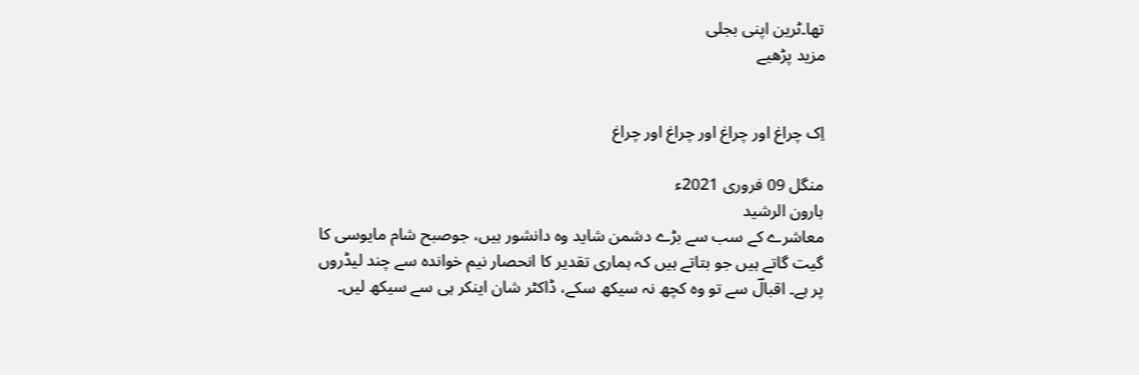تھا۔ٹرین اپنی بجلی
مزید پڑھیے


اِک چراغ اور چراغ اور چراغ اور چراغ

منگل 09 فروری 2021ء
ہارون الرشید
معاشرے کے سب سے بڑے دشمن شاید وہ دانشور ہیں، جوصبح شام مایوسی کا گیت گاتے ہیں جو بتاتے ہیں کہ ہماری تقدیر کا انحصار نیم خواندہ سے چند لیڈروں پر ہے۔ اقبالؔ سے تو وہ کچھ نہ سیکھ سکے، ڈاکٹر شان اینکر ہی سے سیکھ لیں۔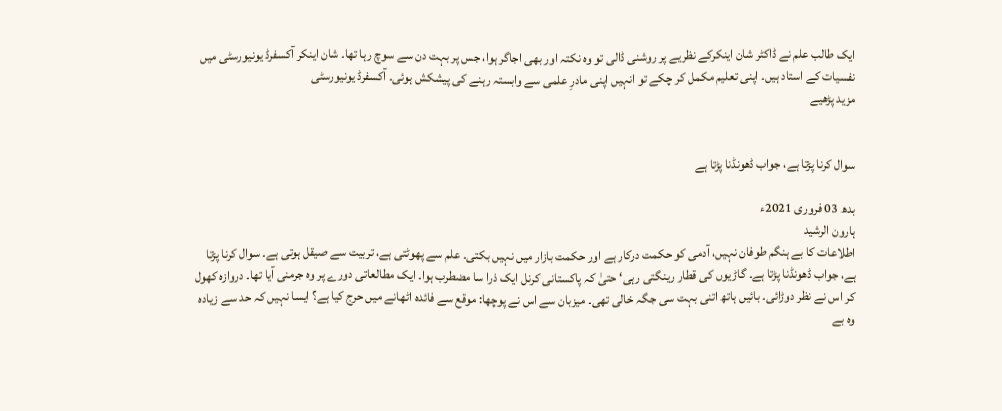ایک طالب علم نے ڈاکٹر شان اینکرکے نظریے پر روشنی ڈالی تو وہ نکتہ اور بھی اجاگر ہوا، جس پر بہت دن سے سوچ رہا تھا۔ شان اینکر آکسفرڈ یونیورسٹی میں نفسیات کے استاد ہیں۔ اپنی تعلیم مکمل کر چکے تو انہیں اپنی مادرِ علمی سے وابستہ رہنے کی پیشکش ہوئی۔ آکسفرڈ یونیورسٹی
مزید پڑھیے


سوال کرنا پڑتا ہے، جواب ڈھونڈنا پڑتا ہے

بدھ 03 فروری 2021ء
ہارون الرشید
اطلاعات کا بے ہنگم طوفان نہیں، آدمی کو حکمت درکار ہے اور حکمت بازار میں نہیں بکتی۔ علم سے پھوٹتی ہے، تربیت سے صیقل ہوتی ہے۔ سوال کرنا پڑتا ہے، جواب ڈھونڈنا پڑتا ہے۔ گاڑیوں کی قطار رینگتی رہی‘ حتیٰ کہ پاکستانی کرنل ایک ذرا سا مضطرب ہوا۔ ایک مطالعاتی دورے پر وہ جرمنی آیا تھا۔ دروازہ کھول کر اس نے نظر دوڑائی۔ بائیں ہاتھ اتنی بہت سی جگہ خالی تھی۔ میزبان سے اس نے پوچھا: موقع سے فائدہ اٹھانے میں حرج کیا ہے؟ ایسا نہیں کہ حد سے زیادہ وہ بے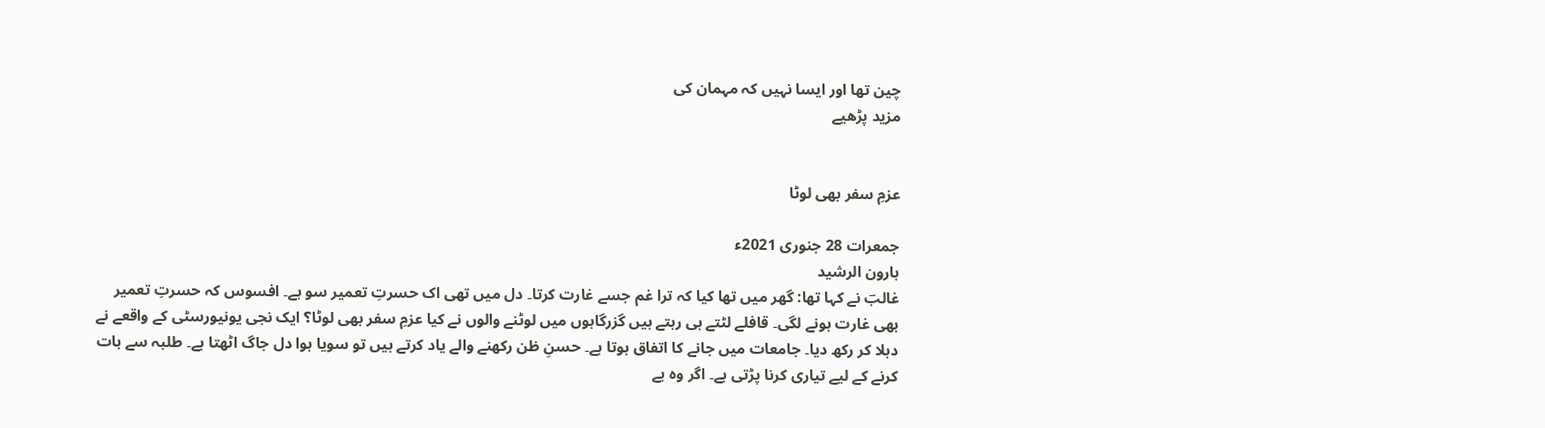چین تھا اور ایسا نہیں کہ مہمان کی
مزید پڑھیے


عزمِ سفر بھی لوٹا

جمعرات 28 جنوری 2021ء
ہارون الرشید
غالبؔ نے کہا تھا: گھر میں تھا کیا کہ ترا غم جسے غارت کرتا۔ دل میں تھی اک حسرتِ تعمیر سو ہے۔ افسوس کہ حسرتِ تعمیر بھی غارت ہونے لگی۔ قافلے لٹتے ہی رہتے ہیں گزرگاہوں میں لوٹنے والوں نے کیا عزمِ سفر بھی لوٹا؟ ایک نجی یونیورسٹی کے واقعے نے دہلا کر رکھ دیا۔ جامعات میں جانے کا اتفاق ہوتا ہے۔ حسنِ ظن رکھنے والے یاد کرتے ہیں تو سویا ہوا دل جاگ اٹھتا ہے۔ طلبہ سے بات کرنے کے لیے تیاری کرنا پڑتی ہے۔ اگر وہ بے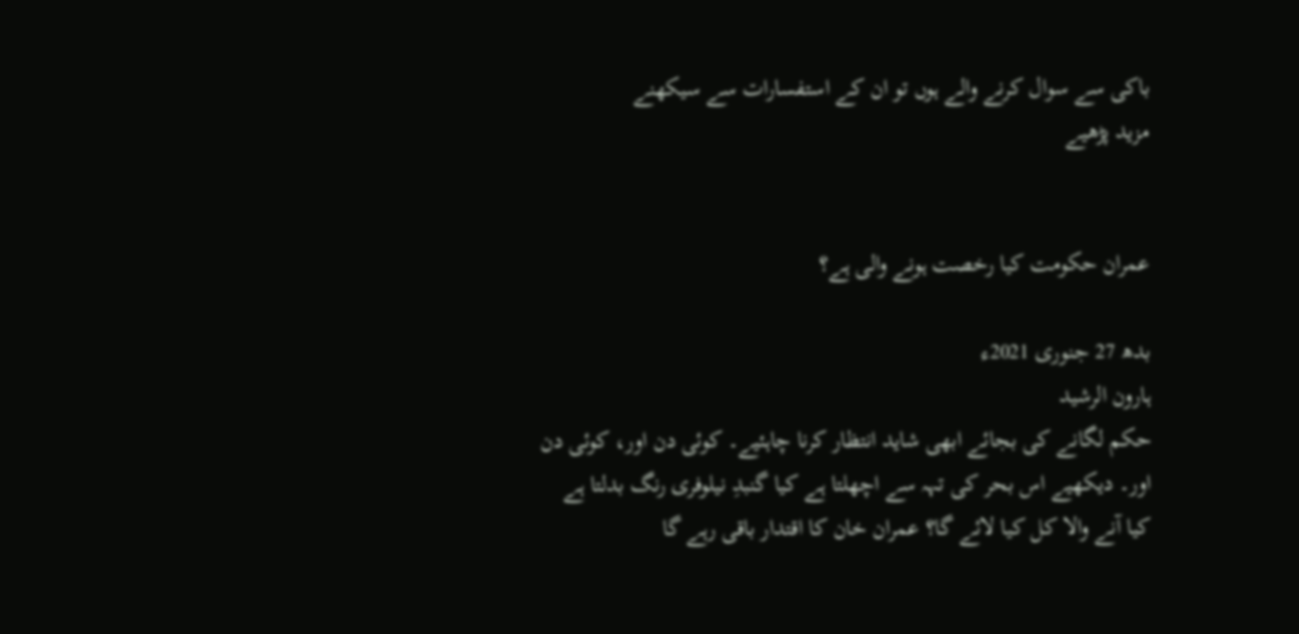باکی سے سوال کرنے والے ہوں تو ان کے استفسارات سے سیکھنے
مزید پڑھیے


عمران حکومت کیا رخصت ہونے والی ہے؟

بدھ 27 جنوری 2021ء
ہارون الرشید
حکم لگانے کی بجائے ابھی شاید انتظار کرنا چاہئیے۔ کوئی دن اور، کوئی دن اور۔ دیکھیے اس بحر کی تہہ سے اچھلتا ہے کیا گنبدِ نیلوفری رنگ بدلتا ہے کیا آنے والا کل کیا لائے گا؟ عمران خان کا اقتدار باقی رہے گا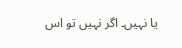یا نہیں۔ اگر نہیں تو اس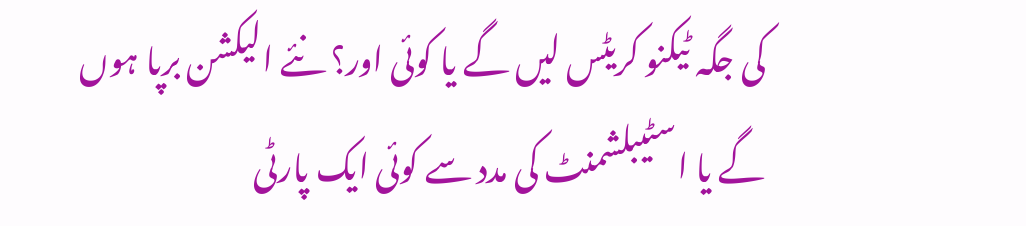کی جگہ ٹیکنو کریٹس لیں گے یا کوئی اور؟ نئے الیکشن برپا ہوں گے یا اسٹیبلشمنٹ کی مدد سے کوئی ایک پارٹی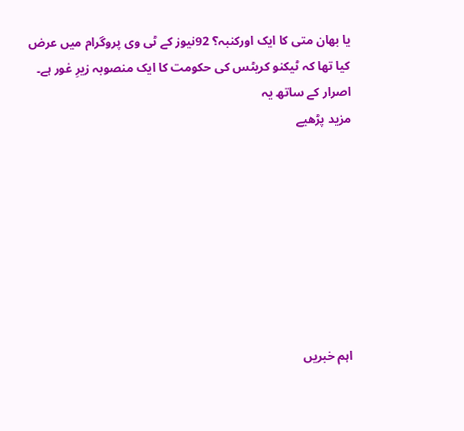یا بھان متی کا ایک اورکنبہ؟ 92نیوز کے ٹی وی پروگرام میں عرض کیا تھا کہ ٹیکنو کریٹس کی حکومت کا ایک منصوبہ زیرِ غور ہے۔ اصرار کے ساتھ یہ
مزید پڑھیے








اہم خبریں